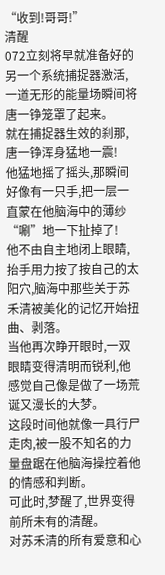“收到!哥哥!”
清醒
072立刻将早就准备好的另一个系统捕捉器激活,一道无形的能量场瞬间将唐一铮笼罩了起来。
就在捕捉器生效的刹那,唐一铮浑身猛地一震!
他猛地摇了摇头,那瞬间好像有一只手,把一层一直蒙在他脑海中的薄纱“唰”地一下扯掉了!
他不由自主地闭上眼睛,抬手用力按了按自己的太阳穴,脑海中那些关于苏禾清被美化的记忆开始扭曲、剥落。
当他再次睁开眼时,一双眼睛变得清明而锐利,他感觉自己像是做了一场荒诞又漫长的大梦。
这段时间他就像一具行尸走肉,被一股不知名的力量盘踞在他脑海操控着他的情感和判断。
可此时,梦醒了,世界变得前所未有的清醒。
对苏禾清的所有爱意和心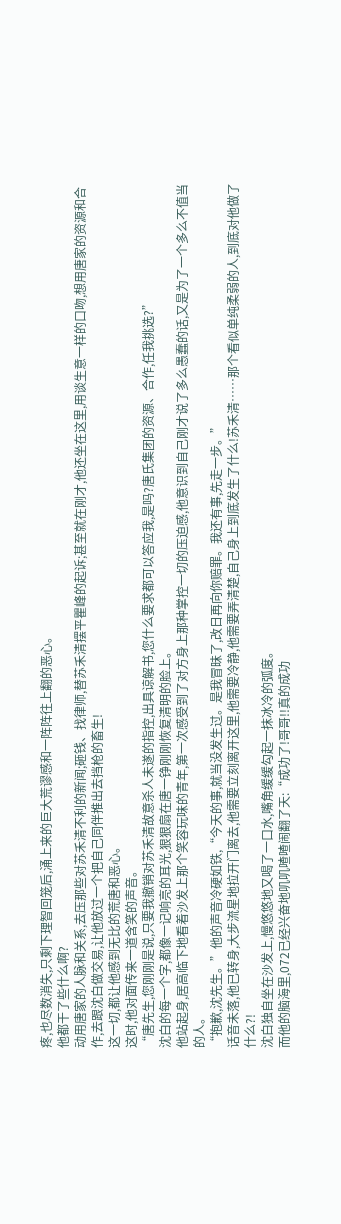疼,也尽数消失,只剩下理智回笼后,涌上来的巨大荒谬感和一阵阵往上翻的恶心。
他都干了些什么啊?
动用唐家的人脉和关系,去压那些对苏禾清不利的新闻;砸钱、找律师,替苏禾清摆平瞿峰的起诉;甚至就在刚才,他还坐在这里,用谈生意一样的口吻,想用唐家的资源和合作,去跟沈白做交易,让他放过一个把自己同伴推出去挡枪的畜生!
这一切,都让他感到无比的荒唐和恶心。
这时,他对面传来一道含笑的声音。
“唐先生,您刚刚是说,只要我撤销对苏禾清故意杀人未遂的指控,出具谅解书,您什么要求都可以答应我,是吗?唐氏集团的资源、合作,任我挑选?”
沈白的每一个字,都像一记响亮的耳光,狠狠扇在唐一铮刚刚恢复清明的脸上。
他站起身,居高临下地看着沙发上那个笑容玩味的青年,第一次感受到了对方身上那种掌控一切的压迫感,他意识到自己刚才说了多么愚蠢的话,又是为了一个多么不值当的人。
“抱歉,沈先生。”他的声音冷硬如铁,“今天的事,就当没发生过。是我冒昧了,改日再向你赔罪。我还有事,先走一步。”
话音未落,他已转身,大步流星地拉开门离去,他需要立刻离开这里,他需要冷静,他需要弄清楚,自己身上到底发生了什么!苏禾清……那个看似单纯柔弱的人,到底对他做了什么?!
沈白独自坐在沙发上,慢悠悠地又喝了一口水,嘴角缓缓勾起一抹冰冷的弧度。
而他的脑海里,072已经兴奋地叽叽喳喳闹翻了天:“成功了!哥哥!!真的成功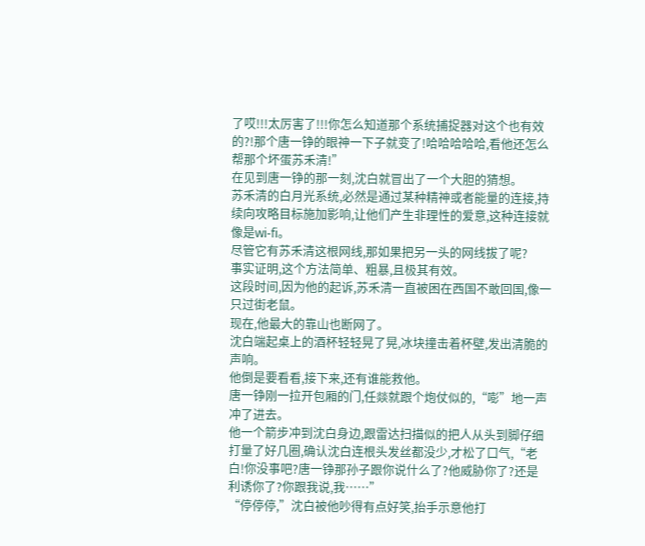了哎!!!太厉害了!!!你怎么知道那个系统捕捉器对这个也有效的?!那个唐一铮的眼神一下子就变了!哈哈哈哈哈,看他还怎么帮那个坏蛋苏禾清!”
在见到唐一铮的那一刻,沈白就冒出了一个大胆的猜想。
苏禾清的白月光系统,必然是通过某种精神或者能量的连接,持续向攻略目标施加影响,让他们产生非理性的爱意,这种连接就像是wi-fi。
尽管它有苏禾清这根网线,那如果把另一头的网线拔了呢?
事实证明,这个方法简单、粗暴,且极其有效。
这段时间,因为他的起诉,苏禾清一直被困在西国不敢回国,像一只过街老鼠。
现在,他最大的靠山也断网了。
沈白端起桌上的酒杯轻轻晃了晃,冰块撞击着杯壁,发出清脆的声响。
他倒是要看看,接下来,还有谁能救他。
唐一铮刚一拉开包厢的门,任燚就跟个炮仗似的,“嘭”地一声冲了进去。
他一个箭步冲到沈白身边,跟雷达扫描似的把人从头到脚仔细打量了好几圈,确认沈白连根头发丝都没少,才松了口气,“老白!你没事吧?唐一铮那孙子跟你说什么了?他威胁你了?还是利诱你了?你跟我说,我……”
“停停停,”沈白被他吵得有点好笑,抬手示意他打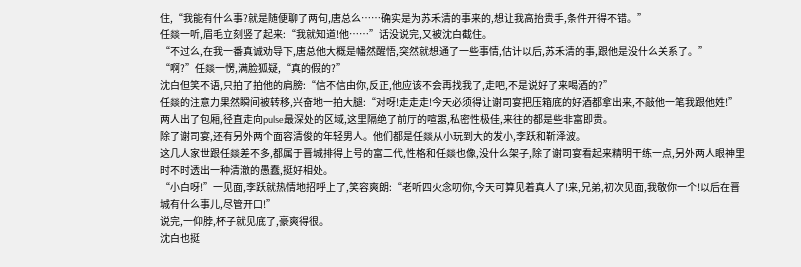住,“我能有什么事?就是随便聊了两句,唐总么……确实是为苏禾清的事来的,想让我高抬贵手,条件开得不错。”
任燚一听,眉毛立刻竖了起来:“我就知道!他……”话没说完,又被沈白截住。
“不过么,在我一番真诚劝导下,唐总他大概是幡然醒悟,突然就想通了一些事情,估计以后,苏禾清的事,跟他是没什么关系了。”
“啊?”任燚一愣,满脸狐疑,“真的假的?”
沈白但笑不语,只拍了拍他的肩膀:“信不信由你,反正,他应该不会再找我了,走吧,不是说好了来喝酒的?”
任燚的注意力果然瞬间被转移,兴奋地一拍大腿:“对呀!走走走!今天必须得让谢司宴把压箱底的好酒都拿出来,不敲他一笔我跟他姓!”
两人出了包厢,径直走向pulse最深处的区域,这里隔绝了前厅的喧嚣,私密性极佳,来往的都是些非富即贵。
除了谢司宴,还有另外两个面容清俊的年轻男人。他们都是任燚从小玩到大的发小,李跃和靳泽波。
这几人家世跟任燚差不多,都属于晋城排得上号的富二代,性格和任燚也像,没什么架子,除了谢司宴看起来精明干练一点,另外两人眼神里时不时透出一种清澈的愚蠢,挺好相处。
“小白呀!”一见面,李跃就热情地招呼上了,笑容爽朗:“老听四火念叨你,今天可算见着真人了!来,兄弟,初次见面,我敬你一个!以后在晋城有什么事儿,尽管开口!”
说完,一仰脖,杯子就见底了,豪爽得很。
沈白也挺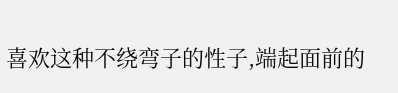喜欢这种不绕弯子的性子,端起面前的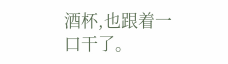酒杯,也跟着一口干了。